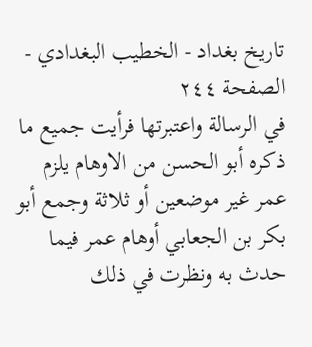تاريخ بغداد - الخطيب البغدادي - الصفحة ٢٤٤
في الرسالة واعتبرتها فرأيت جميع ما ذكره أبو الحسن من الاوهام يلزم عمر غير موضعين أو ثلاثة وجمع أبو بكر بن الجعابي أوهام عمر فيما حدث به ونظرت في ذلك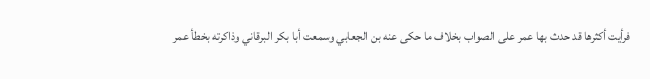فرأيت أكثرها قد حدث بها عمر على الصواب بخلاف ما حكى عنه بن الجعابي وسمعت أبا بكر البرقاني وذاكرته بخطأ عمر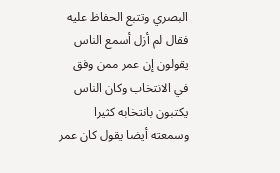البصري وتتبع الحفاظ عليه فقال لم أزل أسمع الناس يقولون إن عمر ممن وفق في الانتخاب وكان الناس يكتبون بانتخابه كثيرا وسمعته أيضا يقول كان عمر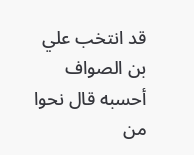قد انتخب علي بن الصواف أحسبه قال نحوا من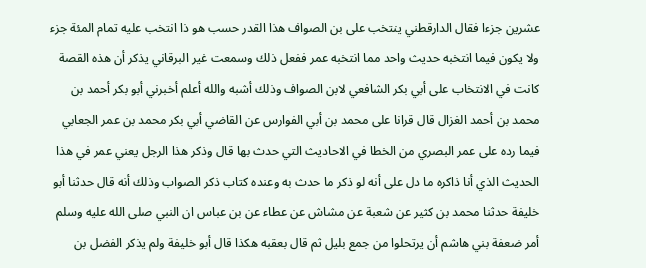عشرين جزءا فقال الدارقطني ينتخب على بن الصواف هذا القدر حسب هو ذا انتخب عليه تمام المئة جزء ولا يكون فيما انتخبه حديث واحد مما انتخبه عمر ففعل ذلك وسمعت غير البرقاني يذكر أن هذه القصة كانت في الانتخاب على أبي بكر الشافعي لابن الصواف وذلك أشبه والله أعلم أخبرني أبو بكر أحمد بن محمد بن أحمد الغزال قال قرانا على محمد بن أبي الفوارس عن القاضي أبي بكر محمد بن عمر الجعابي فيما رده على عمر البصري من الخطا في الاحاديث التي حدث بها قال وذكر هذا الرجل يعني عمر في هذا الحديث الذي أنا ذاكره ما دل على أنه لو ذكر ما حدث به وعنده كتاب ذكر الصواب وذلك أنه قال حدثنا أبو خليفة حدثنا محمد بن كثير عن شعبة عن مشاش عن عطاء عن بن عباس ان النبي صلى الله عليه وسلم أمر ضعفة بني هاشم أن يرتحلوا من جمع بليل ثم قال بعقبه هكذا قال أبو خليفة ولم يذكر الفضل بن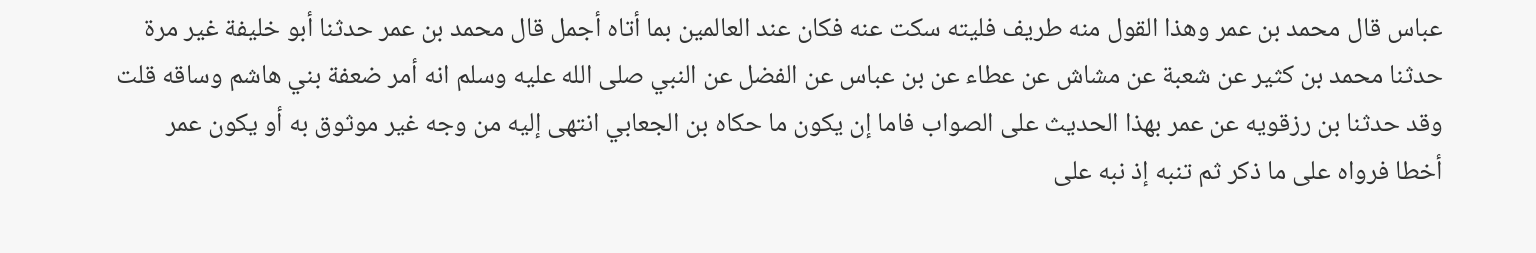عباس قال محمد بن عمر وهذا القول منه طريف فليته سكت عنه فكان عند العالمين بما أتاه أجمل قال محمد بن عمر حدثنا أبو خليفة غير مرة حدثنا محمد بن كثير عن شعبة عن مشاش عن عطاء عن بن عباس عن الفضل عن النبي صلى الله عليه وسلم انه أمر ضعفة بني هاشم وساقه قلت وقد حدثنا بن رزقويه عن عمر بهذا الحديث على الصواب فاما إن يكون ما حكاه بن الجعابي انتهى إليه من وجه غير موثوق به أو يكون عمر أخطا فرواه على ما ذكر ثم تنبه إذ نبه على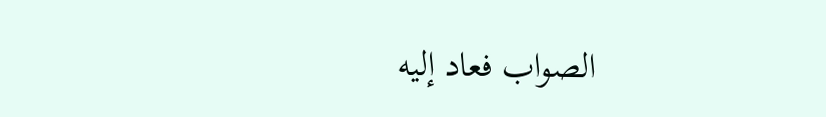الصواب فعاد إليه